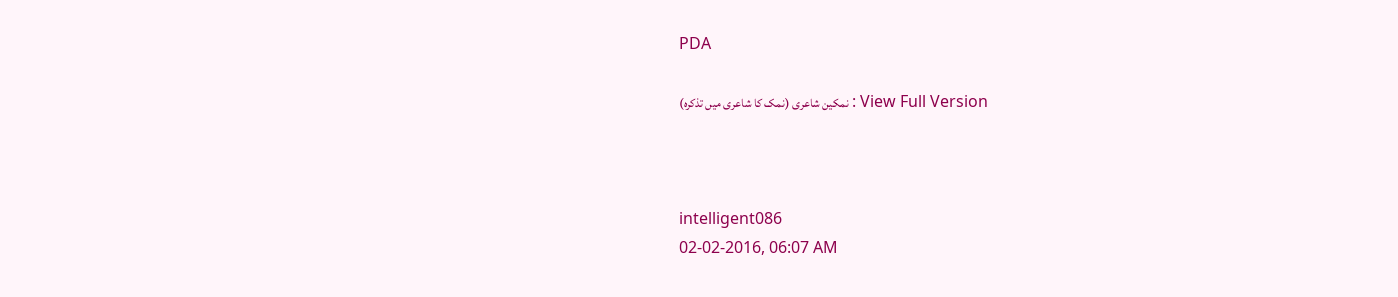PDA

View Full Version : نمکین شاعری (نمک کا شاعری میں تذکرہ)



intelligent086
02-02-2016, 06:07 AM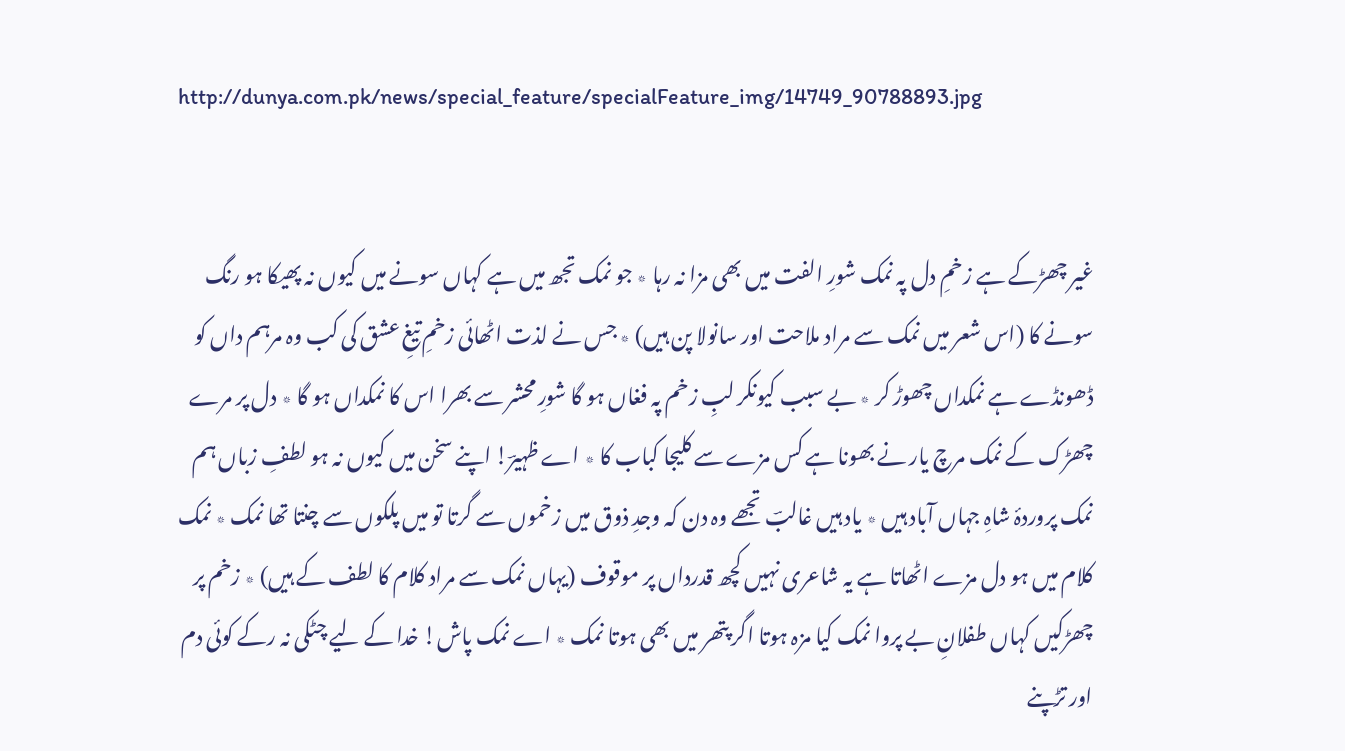http://dunya.com.pk/news/special_feature/specialFeature_img/14749_90788893.jpg


غیر چھڑکے ہے زخمِ دل پہ نمک شورِ الفت میں بھی مزا نہ رہا ٭ جو نمک تجھ میں ہے کہاں سونے میں کیوں نہ پھیکا ہو رنگ سونے کا (اس شعر میں نمک سے مراد ملاحت اور سانولا پن ہیں) ٭ جس نے لذت اٹھائی زخمِ تیغِ عشق کی کب وہ مرہم داں کو ڈھونڈے ہے نمکداں چھوڑ کر ٭ بے سبب کیونکر لبِ زخم پہ فغاں ہو گا شورِ محشر سے بھرا اس کا نمکداں ہو گا ٭ دل پر مرے چھڑک کے نمک مرچ یار نے بھونا ہے کس مزے سے کلیجا کباب کا ٭ اے ظہیرؔ! اپنے سخن میں کیوں نہ ہو لطفِ زباں ہم نمک پروردۂ شاہِ جہاں آباد ہیں ٭ یاد ہیں غالبؔ تجھے وہ دن کہ وجدِ ذوق میں زخموں سے گرتا تو میں پلکوں سے چنتا تھا نمک ٭ نمک کلام میں ہو دل مزے اٹھاتا ہے یہ شاعری نہیں کچھ قدرداں پر موقوف (یہاں نمک سے مراد کلام کا لطف کے ہیں) ٭ زخم پر چھڑکیں کہاں طفلانِ بے پروا نمک کیا مزہ ہوتا اگر پتھر میں بھی ہوتا نمک ٭ اے نمک پاش! خدا کے لیے چٹکی نہ رکے کوئی دم اور تڑپنے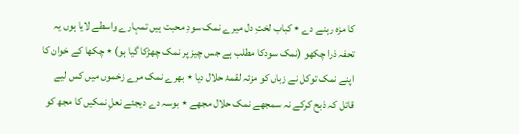کا مزہ رہنے دے ٭ کباب لختِ دل میرے نمک سودِ محبت ہیں تمہارے واسطے لایا ہوں یہ تحفہ ذرا چکھو (نمک سودکا مطلب ہے جس چیز پر نمک چھڑکا گیا ہو) ٭ چکھا کے خوان کا اپنے نمک توکل نے زباں کو مزئہ لقمۂ حلال دیا ٭ بھرے نمک مرے زخموں میں کس لیے قاتل کہ ذبح کرکے نہ سمجھے نمک حلال مجھے ٭ بوسہ دے دیجئے نعلِ نمکیں کا مجھ کو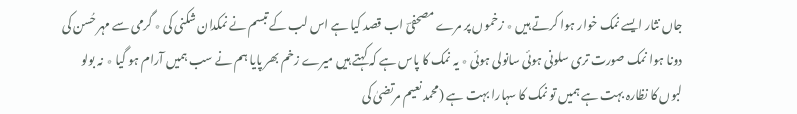جاں نثار ایسے نمک خوار ہوا کرتے ہیں ٭ زخموں پر مرے مصحفیؔ اب قصد کیا ہے اس لب کے تبسم نے نمکدان شکنی کی ٭ گرمی سے مہر حُسن کی دونا ہوا نمک صورت تری سلونی ہوئی سانولی ہوئی ٭ یہ نمک کا پاس ہے کہ کہتے ہیں میرے زخم بھر پایا ہم نے سب ہمیں آرام ہو گیا ٭ نہ بولو لبوں کا نظارہ بہت ہے ہمیں تو نمک کا سہارا بہت ہے (محمد نعیم مرتضیٰ کی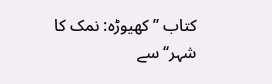کتاب ’’ کھیوڑہ: نمک کا شہر‘‘ سے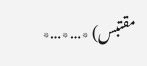مقتبس) ٭…٭…٭